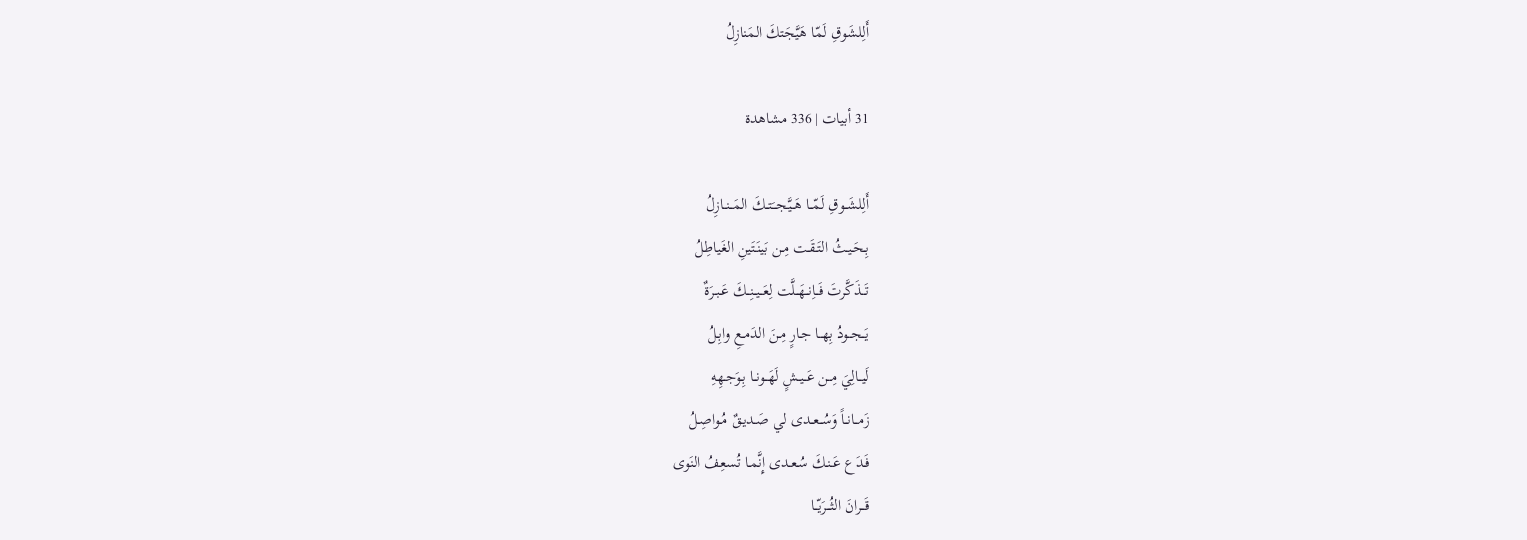أَلِلشَوقِ لَمّا هَيَّجَتكَ المَنازِلُ

31 أبيات | 336 مشاهدة

أَلِلشَــوقِ لَمّــا هَــيَّجــَتــكَ المَــنــازِلُ
بِـحَـيـثُ التَـقَـت مِـن بَينَتَينِ الغَياطِلُ
تَــذَكَّرتَ فَــاِنــهَــلَّت لِعَــيــنِــكَ عَـبـرَةٌ
يَــجــودُ بِهــا جـارٍ مِـنَ الدَمـعِ وابِـلُ
لَيــالِيَ مِــن عَــيــشٍ لَهَــونــا بِـوَجـهِهِ
زَمــانــاً وَسُــعــدى لي صَـديـقٌ مُـواصِـلُ
فَـدَع عَـنـكَ سُـعـدى إِنَّمـا تُسعِفُ النَوى
قَـــرانَ الثُـــرَيّــا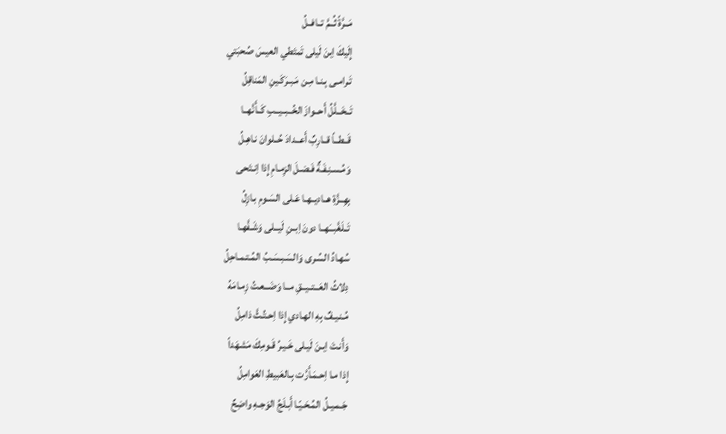مَــرَّةً ثُــمَّ تــافــلُ
إِلَيكَ اِبنَ لَيلى تَمتَطي العيسَ صُحبَتي
تَـرامـى بِـنـا مِـن مَـبـرَكَـينِ المَناقِلُ
تَــخَــلَّلُ أَحــوازَ الخُــبــيــبِ كَــأَنَّهــا
قَــطــاً قــارِبٌ أَعــدادَ حُــلوانَ نـاهِـلُ
وَمُـسـنِـفَـةٌ فَـضـلَ الزِمـامِ إِذا اِنـتَحى
بِهِــزَّةِ هــاديــهـا عَـلى السَـومِ بـازِلُ
تَــلَغَّبــَهــا دونَ اِبــنِ لَيــلى وَشَـفَّهـا
سُهـادُ السُـرى وَالسَـبـسَـبُ المُـتـمـاحِلُ
دِلاثُ العَــتــيــقِ مــا وَضَــعـتُ زِمـامَهُ
مُـنـيـفٌ بِهِ الهـادي إِذا اِحـتُـثَّ ذامِلُ
وَأَنـتَ اِبـنَ لَيـلى خَـيـرُ قَـومِكَ مَشهَداً
إِذا مـا اِحـمَـأَرَّت بِـالعَبيطِ العَوامِلُ
جَـمـيـلُ المُـحَـيّـا أَبـلَجُ الوَجـهِ واضِحٌ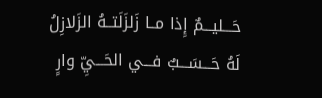حَـــليـــمٌ إِذا مــا زَلزَلَتــهُ الزَلازِلُ
لَهُ حَـــسَـــبٌ فـــي الحَـــيِّ وارٍ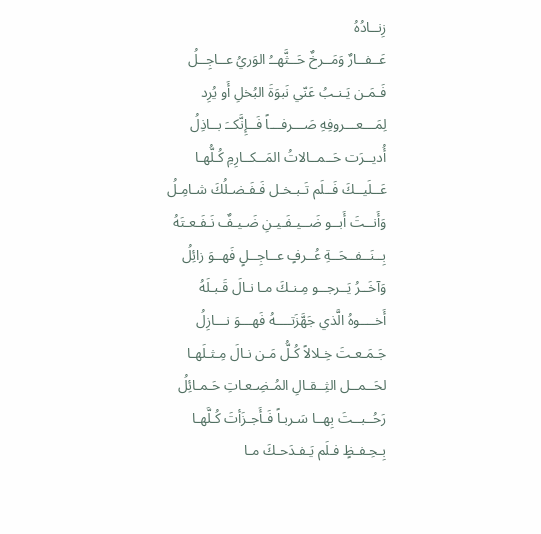زِنــادُهُ
عَــفــارٌ وَمَــرخٌ حَــثَّهــُ الوَريُ عــاجِــلُ
فَـمَـن يَـنـبُ عَنّي نَبوَةَ البُخلِ أَو يُرِد
لِمَـــعـــروفِهِ صَـــرفـــاً فَــإِنَّكــَ بــاذِلُ
أُديــرَت حَــمــالاتُ المَــكــارِمِ كُـلُّهـا
عَــلَيــكَ فَــلَم تَـبـخـل فَـفَـضـلُكَ شـامِـلُ
وَأَنــتَ أَبــو ضَــيـفَـيـنِ ضَـيـفٌ نَـفَـعـتَهُ
بِــنَــفــحَــةِ عُــرفٍ عــاجِــلٍ فَهــوَ زائِلُ
وَآخَــرُ يَــرجــو مِـنـكَ مـا نـالَ قَـبـلَهُ
أَخــــوهُ الَّذي جَهَّزَتــــهُ فَهـــوَ نـــازِلُ
جَـمَـعـتَ خِـلالاً كُـلُّ مَـن نـالَ مِـثـلَهـا
لحَــمــل الثِــقـالِ المُـضِـعـاتِ حَـمـائِلُ
رَحُــبــتَ بِهــا سَـربـاً فَـأَجـزَأتَ كُـلَّهـا
بِـحِـفـظٍ فـلَم يَـفـدَحـكَ مـا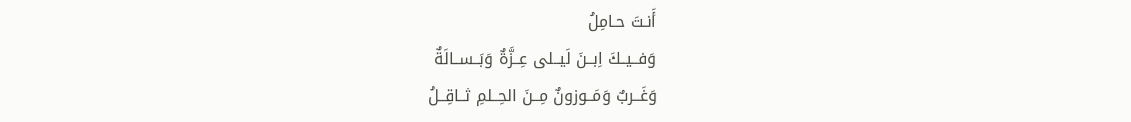أَنـتَ حـامِلُ
وَفــيــكَ اِبــنَ لَيــلى عِــزَّةٌ وَبَــســالَةٌ
وَغَــربٌ وَمَــوزونٌ مِــنَ الحِــلمِ ثــاقِــلُ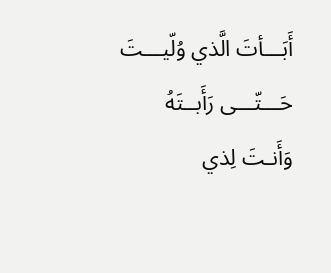أَبَـــأتَ الَّذي وُلّيـــتَ حَـــتّـــى رَأَبــتَهُ
وَأَنـتَ لِذي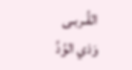القُـربـى وَذي الوُدِّ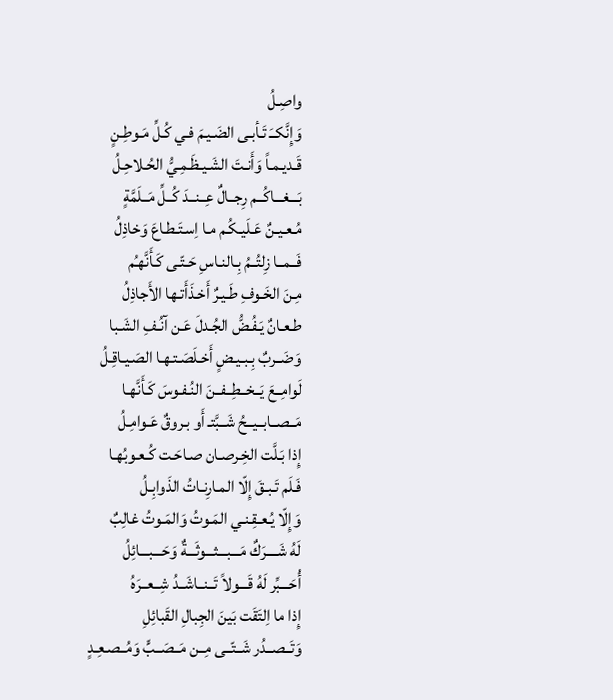واصِـلُ
وَإِنَّكــَ تَـأبـى الضَـيـمَ فـي كُـلِّ مَـوطِـنٍ
قَـديـمـاً وَأَنـتَ الشَـيـظَـمِـيُّ الحُـلاحِـلُ
بَـــغـــاكُــم رِجــالٌ عِــنــدَ كُــلِّ مَــلَمَّةٍ
مُـعـيـنٌ عَـلَيـكُـم مـا اِسـتَـطـاعَ وَخاذِلُ
فَــمــا زِلتُــمُ بِـالنـاسِ حَـتّـى كَـأَنَّهـُم
مِـنَ الخَـوفِ طَـيـرٌ أَخـذَأَتـها الأَجاذِلُ
طـعـانٌ يَـفُـضُّ الجُـدلَ عَـن آنُـفِ الشَـبا
وَضَــربٌ بِـبـيـضٍ أَخـلَصَـتـهـا الصَـيـاقِـلُ
لَوامِــعَ يَــخــطِــفــنَ النُـفـوسَ كَـأَنَّهـا
مَــصــابــيــحُ شَــبَّتـ أَو بـروقٌ عَـوامِـلُ
إِذا بَـلَّت الخِـرصـان صـاحَـت كُـعـوبُهـا
فَـلَم تَـبـقَ إِلّا المـارِنـاتُ الذَوابِـلُ
وَإِلّا يُـعـقِـنـي المَـوتُ وَالمَـوتُ غالِبٌ
لَهُ شَــــرَكٌ مَـــبـــثـــوثَـــةٌ وَحَـــبـــائِلُ
أُحَـــبِّر لَهُ قَـــولاً تَــنــاشَــدُ شِــعــرَهُ
إِذا ما اِلتَقَت بَينَ الجِبالِ القَبائِلِ
وَتَــصــدُر شَــتّــى مِــن مَــصَــبٍّ وَمُــصـعِـدٍ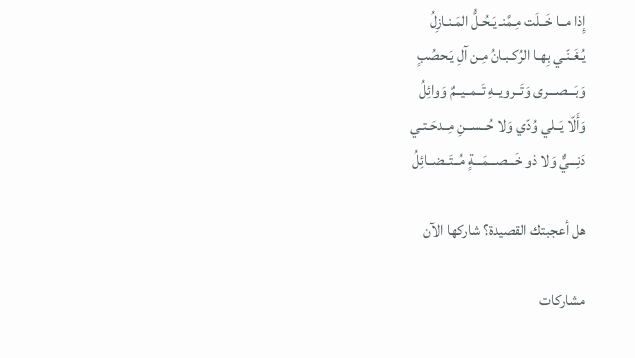إِذا مــا خَــلَت مِـمَّنـ يَـحُـلُّ المَـنـازِلُ
يُـغَـنّـي بِهـا الرُكـبـانُ مِـن آلِ يَـحصُبٍ
وَبَـــصـــرى وَتَــرويــهِ تَــمــيــمٌ وَوائِلُ
وَأَلّا يَــلي وُدّي وَلا حُــســنِ مِــدحَـتـي
دَنِـــيٌّ وَلا ذو خَـــصـــمَـــةٍ مُــتَــضــائِلُ

هل أعجبتك القصيدة؟ شاركها الآن

مشاركات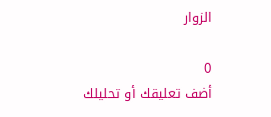الزوار

0
أضف تعليقك أو تحليلك